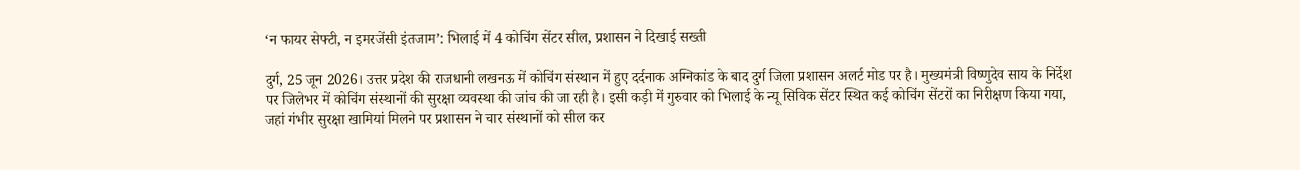‘न फायर सेफ्टी, न इमरजेंसी इंतजाम’: भिलाई में 4 कोचिंग सेंटर सील, प्रशासन ने दिखाई सख्ती

दुर्ग, 25 जून 2026। उत्तर प्रदेश की राजधानी लखनऊ में कोचिंग संस्थान में हुए दर्दनाक अग्निकांड के बाद दुर्ग जिला प्रशासन अलर्ट मोड पर है। मुख्यमंत्री विष्णुदेव साय के निर्देश पर जिलेभर में कोचिंग संस्थानों की सुरक्षा व्यवस्था की जांच की जा रही है। इसी कड़ी में गुरुवार को भिलाई के न्यू सिविक सेंटर स्थित कई कोचिंग सेंटरों का निरीक्षण किया गया, जहां गंभीर सुरक्षा खामियां मिलने पर प्रशासन ने चार संस्थानों को सील कर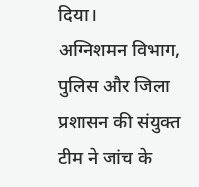दिया।
अग्निशमन विभाग, पुलिस और जिला प्रशासन की संयुक्त टीम ने जांच के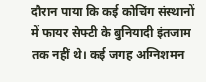दौरान पाया कि कई कोचिंग संस्थानों में फायर सेफ्टी के बुनियादी इंतजाम तक नहीं थे। कई जगह अग्निशमन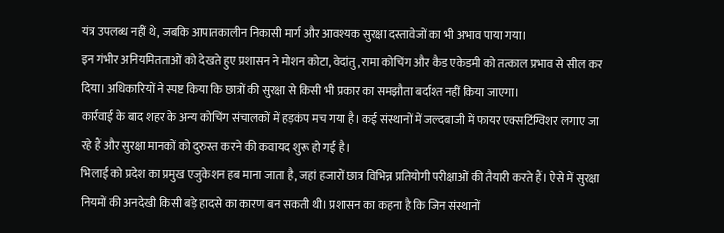यंत्र उपलब्ध नहीं थे, जबकि आपातकालीन निकासी मार्ग और आवश्यक सुरक्षा दस्तावेजों का भी अभाव पाया गया।
इन गंभीर अनियमितताओं को देखते हुए प्रशासन ने मोशन कोटा, वेदांतु, रामा कोचिंग और कैड एकेडमी को तत्काल प्रभाव से सील कर दिया। अधिकारियों ने स्पष्ट किया कि छात्रों की सुरक्षा से किसी भी प्रकार का समझौता बर्दाश्त नहीं किया जाएगा।
कार्रवाई के बाद शहर के अन्य कोचिंग संचालकों में हड़कंप मच गया है। कई संस्थानों में जल्दबाजी में फायर एक्सटिंग्विशर लगाए जा रहे हैं और सुरक्षा मानकों को दुरुस्त करने की कवायद शुरू हो गई है।
भिलाई को प्रदेश का प्रमुख एजुकेशन हब माना जाता है, जहां हजारों छात्र विभिन्न प्रतियोगी परीक्षाओं की तैयारी करते हैं। ऐसे में सुरक्षा नियमों की अनदेखी किसी बड़े हादसे का कारण बन सकती थी। प्रशासन का कहना है कि जिन संस्थानों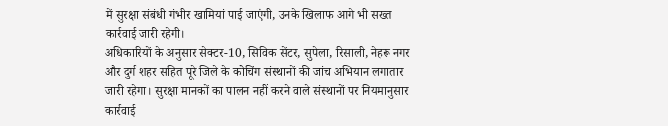में सुरक्षा संबंधी गंभीर खामियां पाई जाएंगी, उनके खिलाफ आगे भी सख्त कार्रवाई जारी रहेगी।
अधिकारियों के अनुसार सेक्टर-10, सिविक सेंटर, सुपेला, रिसाली, नेहरू नगर और दुर्ग शहर सहित पूरे जिले के कोचिंग संस्थानों की जांच अभियान लगातार जारी रहेगा। सुरक्षा मानकों का पालन नहीं करने वाले संस्थानों पर नियमानुसार कार्रवाई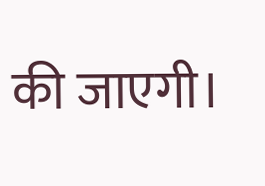की जाएगी।